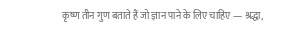कृष्ण तीन गुण बताते हैं जो ज्ञान पाने के लिए चाहिए — श्रद्धा,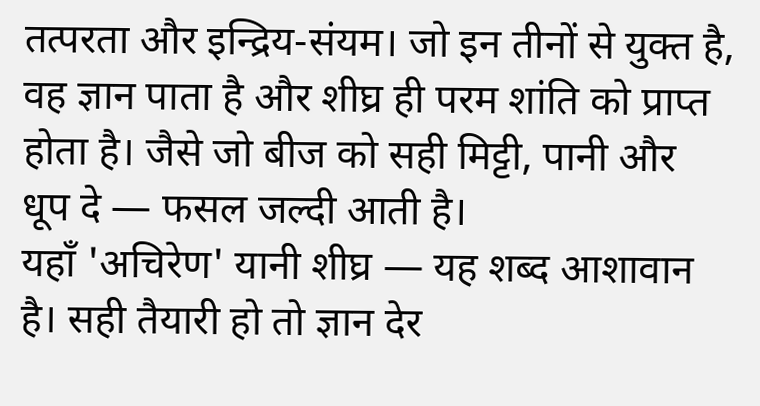तत्परता और इन्द्रिय-संयम। जो इन तीनों से युक्त है, वह ज्ञान पाता है और शीघ्र ही परम शांति को प्राप्त होता है। जैसे जो बीज को सही मिट्टी, पानी और धूप दे — फसल जल्दी आती है।
यहाँ 'अचिरेण' यानी शीघ्र — यह शब्द आशावान है। सही तैयारी हो तो ज्ञान देर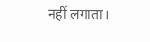नहीं लगाता।